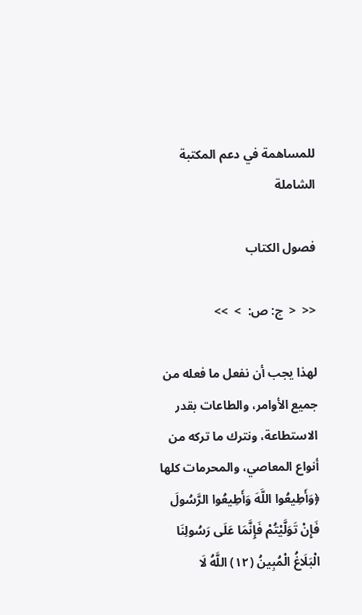للمساهمة في دعم المكتبة الشاملة

فصول الكتاب

<<  <  ج: ص:  >  >>

لهذا يجب أن نفعل ما فعله من جميع الأوامر، والطاعات بقدر الاستطاعة، ونترك ما تركه من أنواع المعاصي، والمحرمات كلها ﴿وَأَطِيعُوا اللَّهَ وَأَطِيعُوا الرَّسُولَ فَإِنْ تَوَلَّيْتُمْ فَإِنَّمَا عَلَى رَسُولِنَا الْبَلَاغُ الْمُبِينُ (١٢) اللَّهُ لَا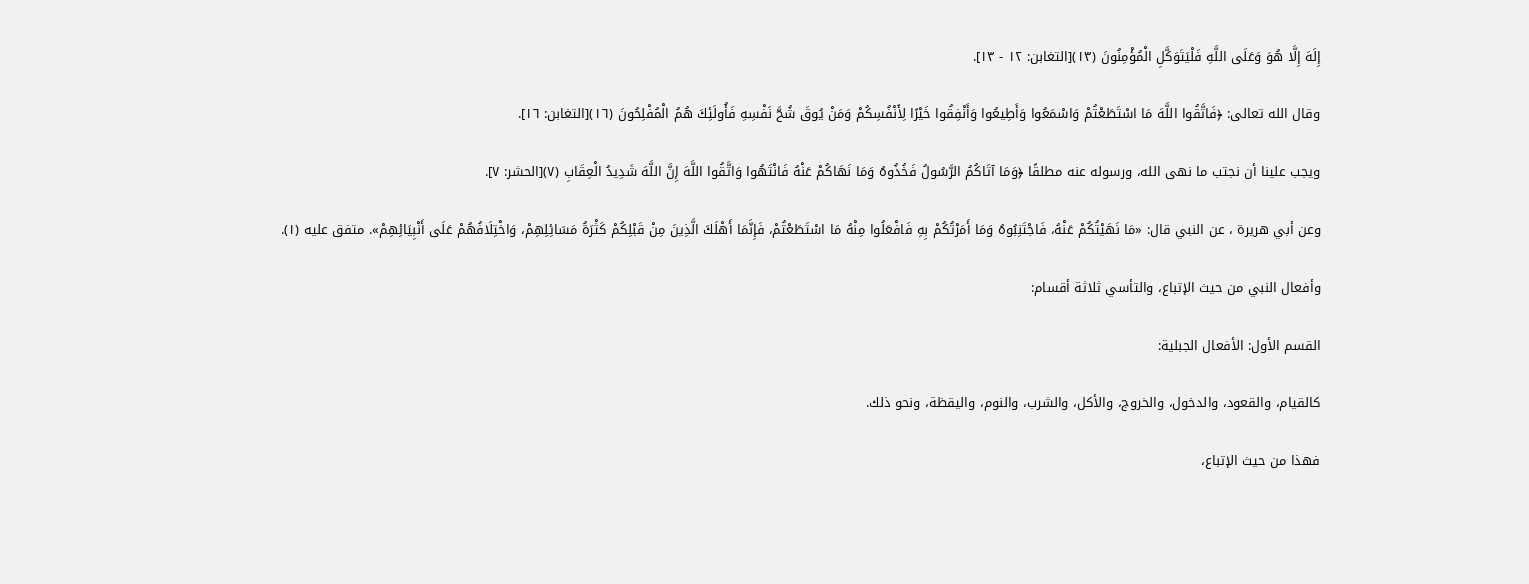إِلَهَ إِلَّا هُوَ وَعَلَى اللَّهِ فَلْيَتَوَكَّلِ الْمُؤْمِنُونَ (١٣)[التغابن: ١٢ - ١٣].

وقال الله تعالى: ﴿فَاتَّقُوا اللَّهَ مَا اسْتَطَعْتُمْ وَاسْمَعُوا وَأَطِيعُوا وَأَنْفِقُوا خَيْرًا لِأَنْفُسِكُمْ وَمَنْ يُوقَ شُحَّ نَفْسِهِ فَأُولَئِكَ هُمُ الْمُفْلِحُونَ (١٦)[التغابن: ١٦].

ويجب علينا أن نجتب ما نهى الله، ورسوله عنه مطلقًا ﴿وَمَا آتَاكُمُ الرَّسُولُ فَخُذُوهُ وَمَا نَهَاكُمْ عَنْهُ فَانْتَهُوا وَاتَّقُوا اللَّهَ إِنَّ اللَّهَ شَدِيدُ الْعِقَابِ (٧)[الحشر: ٧].

وعن أبي هريرة ، عن النبي قال: «مَا نَهَيْتُكُمْ عَنْهُ، فَاجْتَنِبُوهُ وَمَا أَمَرْتُكُمْ بِهِ فَافْعَلُوا مِنْهُ مَا اسْتَطَعْتُمْ، فَإِنَّمَا أَهْلَكَ الَّذِينَ مِنْ قَبْلِكُمْ كَثْرَةُ مَسَائِلِهِمْ، وَاخْتِلَافُهُمْ عَلَى أَنْبِيَائِهِمْ». متفق عليه (١).

وأفعال النبي من حيث الإتباع، والتأسي ثلاثة أقسام:

القسم الأول: الأفعال الجبلية:

كالقيام، والقعود، والدخول، والخروج، والأكل، والشرب، والنوم، واليقظة، ونحو ذلك.

فهذا من حيث الإتباع،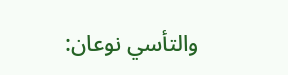والتأسي نوعان: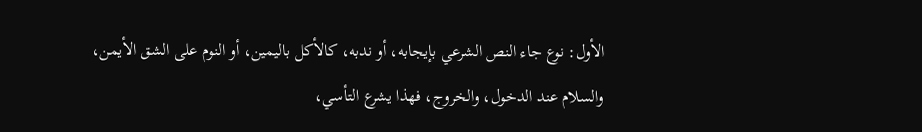الأول: نوع جاء النص الشرعي بإيجابه، أو ندبه، كالأكل باليمين، أو النوم على الشق الأيمن، والسلام عند الدخول، والخروج، فهذا يشرع التأسي،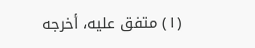(١) متفق عليه، أخرجه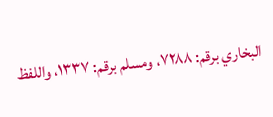البخاري برقم: ٧٢٨٨، ومسلم برقم: ١٣٣٧، واللفظ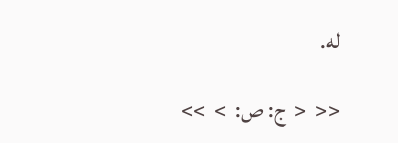له.

<<  <  ج: ص:  >  >>